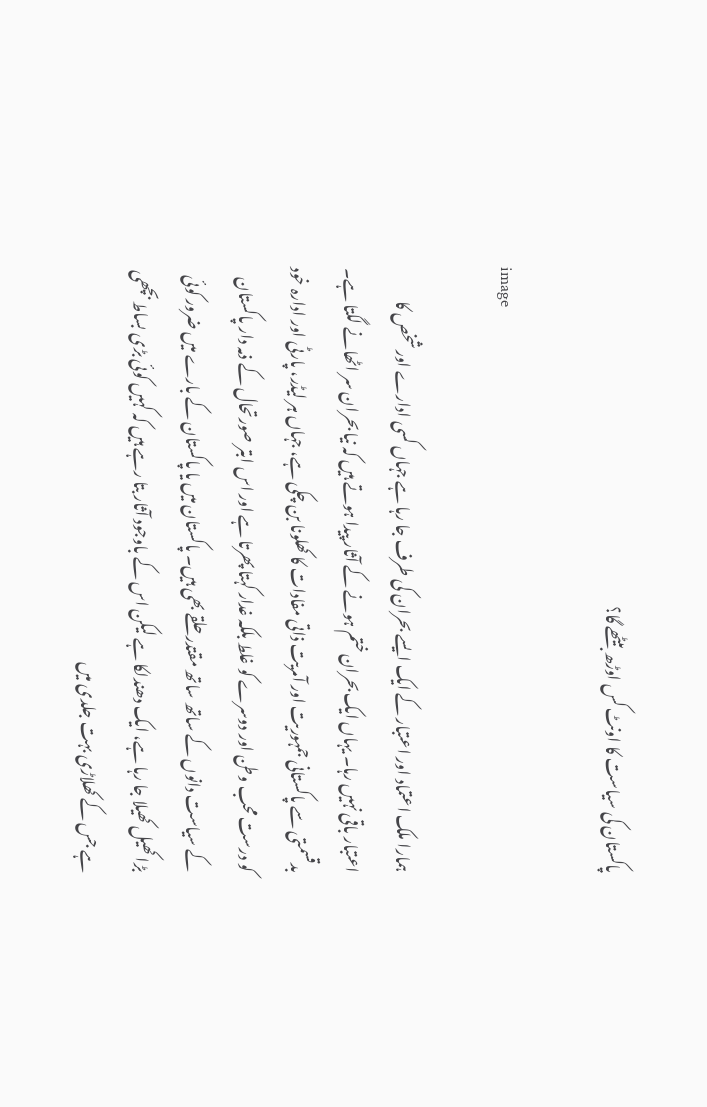پاکستان کی سیاست کا اونٹ کس اوڑھ بیٹھے گا؟

image

ہمارا ملک اعتماد اور اعتبار کے ایک ایسے بحران کی طرف جا رہا ہے جہاں کسی ادارے اور شخص کا اعتبار باقی نہیں رہا۔ یہاں ایک بحران ختم ہونے کے آثار پیدا ہوتے ہیں کہ نیا بحران سر اٹھانے لگتا ہے۔ بدقسمتی سے پاکستانی جمہوریت اور آمریت ذاتی مفادات کا کھلونا بن چکی ہے، جہاں ہر لیڈر، پارٹی اور ادارہ خود کو درست محب وطن اور دوسرے کو غلط بلکہ غدار کہتا پھرتا ہے اور اس ابتر صورتحال کے ذمہ دار پاکستان کے سیاست دانوں کے ساتھ ساتھ مقتدر حلقے بھی ہیں۔ پاکستان میں یا پاکستان کے بارے میں ضرور کوئی بڑا کھیل کھیلا جا رہا ہے، ایک دھندلکا ہے لیکن اس کے باوجود آثار بتا رہے ہیں کہ کہیں کوئی بڑی بساط بچھی ہے جس کے کھلاڑی بہت جلدی میں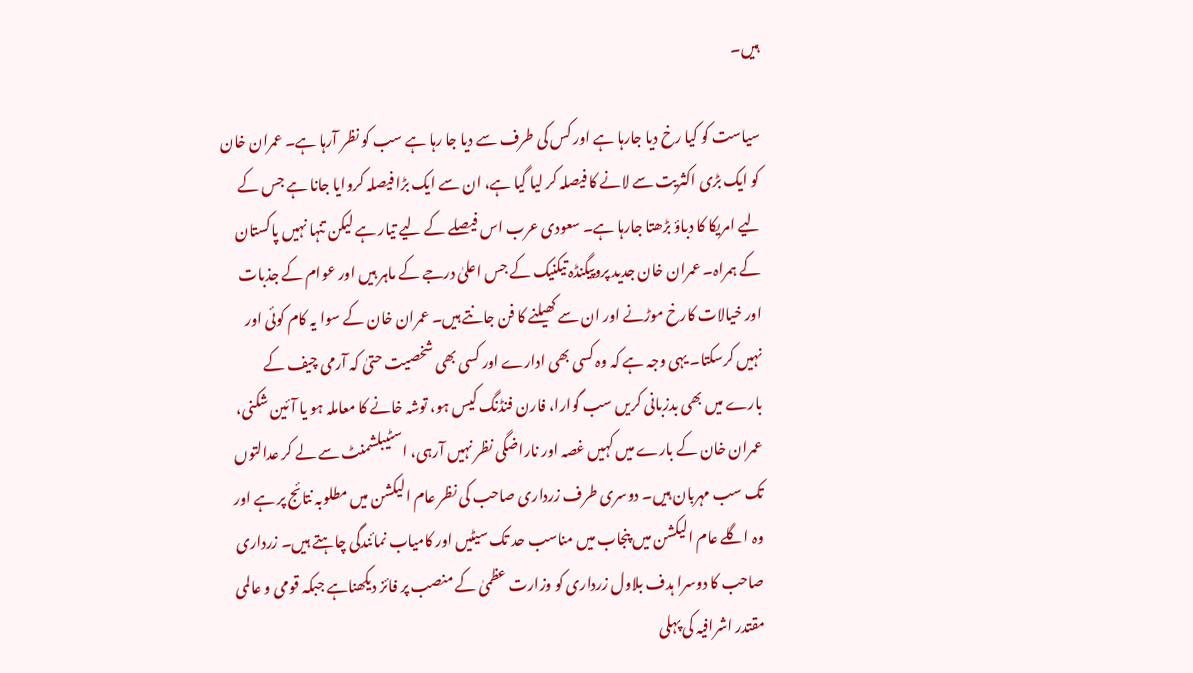ہیں۔

سیاست کو کیا رخ دیا جارہا ہے اور کس کی طرف سے دیا جا رہا ہے سب کو نظر آرہا ہے۔ عمران خان کو ایک بڑی اکثریت سے لانے کا فیصلہ کر لیا گیا ہے، ان سے ایک بڑا فیصلہ کروایا جانا ہے جس کے لیے امریکا کا دباؤ بڑھتا جارہا ہے۔ سعودی عرب اس فیصلے کے لیے تیار ہے لیکن تنہا نہیں پاکستان کے ہمراہ۔ عمران خان جدید پروپیگنڈہ تیکنیک کے جس اعلیٰ درجے کے ماہر ہیں اور عوام کے جذبات اور خیالات کارخ موڑنے اور ان سے کھیلنے کا فن جانتے ہیں۔ عمران خان کے سوا یہ کام کوئی اور نہیں کرسکتا۔ یہی وجہ ہے کہ وہ کسی بھی ادارے اور کسی بھی شخصیت حتیٰ کہ آرمی چیف کے بارے میں بھی بدزبانی کریں سب گوارا، فارن فنڈنگ کیس ہو، توشہ خانے کا معاملہ ہو یا آئین شکنی، عمران خان کے بارے میں کہیں غصہ اور ناراضگی نظر نہیں آرہی، اسٹیبلشمنٹ سے لے کر عدالتوں تک سب مہربان ہیں۔ دوسری طرف زرداری صاحب کی نظر عام الیکشن میں مطلوبہ نتائج پر ہے اور وہ اگلے عام الیکشن میں پنجاب میں مناسب حد تک سیٹیں اور کامیاب نمائندگی چاہتے ہیں۔ زرداری صاحب کا دوسرا ہدف بلاول زرداری کو وزارت عظمیٰ کے منصب پر فائز دیکھناہے جبکہ قومی و عالمی مقتدر اشرافیہ کی پہلی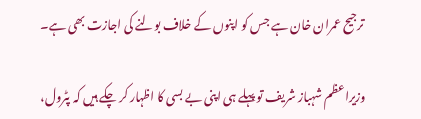ترجیح عمران خان ہے جس کو اپنوں کے خلاف بولنے کی اجازت بھی ہے۔

وزیراعظم شہباز شریف تو پہلے ہی اپنی بے بسی کا اظہار کر چکے ہیں کہ پٹرول،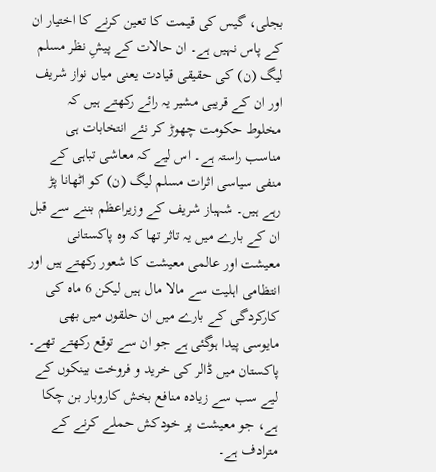بجلی، گیس کی قیمت کا تعین کرنے کا اختیار ان کے پاس نہیں ہے۔ ان حالات کے پیشِ نظر مسلم لیگ (ن) کی حقیقی قیادت یعنی میاں نواز شریف اور ان کے قریبی مشیر یہ رائے رکھتے ہیں کہ مخلوط حکومت چھوڑ کر نئے انتخابات ہی مناسب راستہ ہے۔ اس لیے کہ معاشی تباہی کے منفی سیاسی اثرات مسلم لیگ (ن) کو اٹھانا پڑ رہے ہیں۔ شہباز شریف کے وزیراعظم بننے سے قبل ان کے بارے میں یہ تاثر تھا کہ وہ پاکستانی معیشت اور عالمی معیشت کا شعور رکھتے ہیں اور انتظامی اہلیت سے مالا مال ہیں لیکن 6 ماہ کی کارکردگی کے بارے میں ان حلقوں میں بھی مایوسی پیدا ہوگئی ہے جو ان سے توقع رکھتے تھے۔ پاکستان میں ڈالر کی خرید و فروخت بینکوں کے لیے سب سے زیادہ منافع بخش کاروبار بن چکا ہے، جو معیشت پر خودکش حملے کرنے کے مترادف ہے۔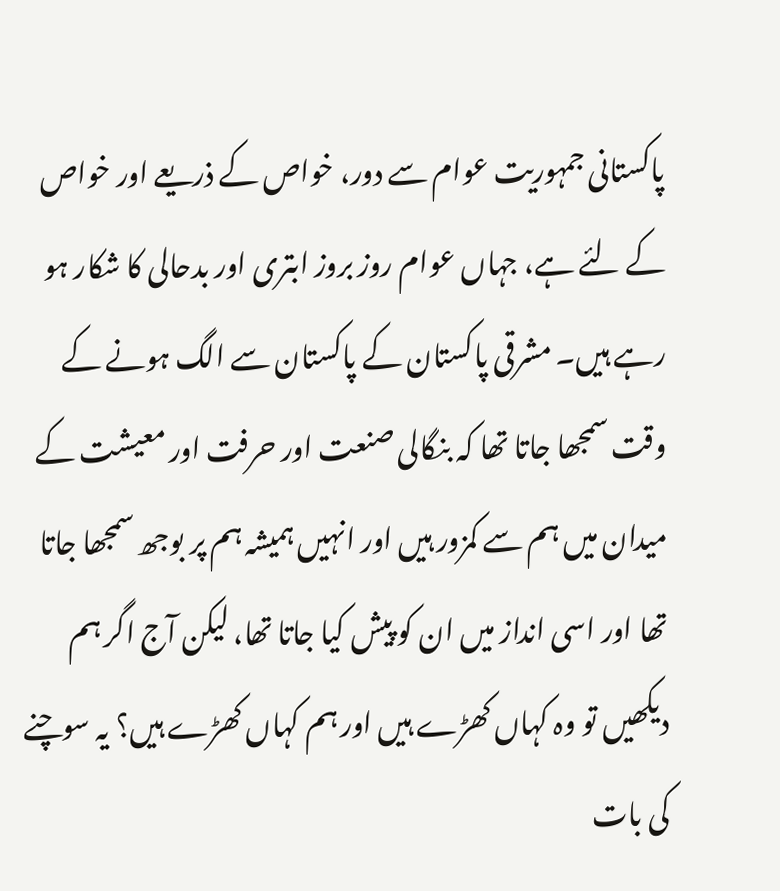پاکستانی جمہوریت عوام سے دور، خواص کے ذریعے اور خواص کے لئے ہے، جہاں عوام روز بروز ابتری اور بدحالی کا شکار ہو رہے ہیں۔ مشرقی پاکستان کے پاکستان سے الگ ہونے کے وقت سمجھا جاتا تھا کہ بنگالی صنعت اور حرفت اور معیشت کے میدان میں ہم سے کمزور ہیں اور انہیں ہمیشہ ہم پر بوجھ سمجھا جاتا تھا اور اسی انداز میں ان کو پیش کیا جاتا تھا، لیکن آج اگر ہم دیکھیں تو وہ کہاں کھڑے ہیں اور ہم کہاں کھڑے ہیں؟ یہ سوچنے کی بات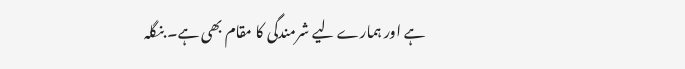ہے اور ہمارے لیے شرمندگی کا مقام بھی ہے۔ بنگلہ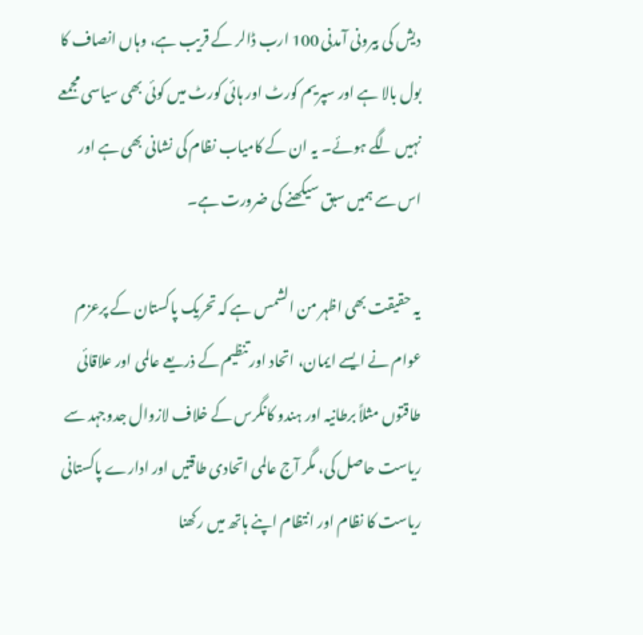دیش کی بیرونی آمدنی 100 ارب ڈالر کے قریب ہے، وہاں انصاف کا بول بالا ہے اور سپریم کورٹ اور ہائی کورٹ میں کوئی بھی سیاسی مجمعے نہیں لگے ہوئے۔ یہ ان کے کامیاب نظام کی نشانی بھی ہے اور اس سے ہمیں سبق سیکھنے کی ضرورت ہے۔

یہ حقیقت بھی اظہر من الشمس ہے کہ تحریک پاکستان کے پرعزم عوام نے ایسے ایمان، اتحاد اور تنظیم کے ذریعے عالمی اور علاقائی طاقتوں مثلاً برطانیہ اور ہندو کانگرس کے خلاف لازوال جدوجہد سے ریاست حاصل کی، مگر آج عالمی اتحادی طاقتیں اور ادارے پاکستانی ریاست کا نظام اور انتظام اپنے ہاتھ میں رکھنا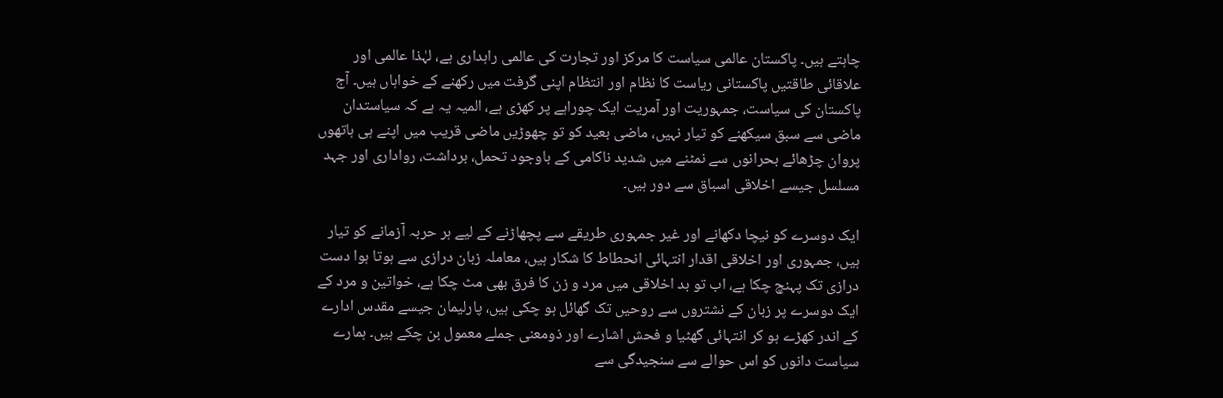چاہتے ہیں۔ پاکستان عالمی سیاست کا مرکز اور تجارت کی عالمی راہداری ہے، لہٰذا عالمی اور علاقائی طاقتیں پاکستانی ریاست کا نظام اور انتظام اپنی گرفت میں رکھنے کے خواہاں ہیں۔ آج پاکستان کی سیاست، جمہوریت اور آمریت ایک چوراہے پر کھڑی ہے، المیہ یہ ہے کہ سیاستدان ماضی سے سبق سیکھنے کو تیار نہیں، ماضی بعید کو تو چھوڑیں ماضی قریب میں اپنے ہی ہاتھوں پروان چڑھائے بحرانوں سے نمٹنے میں شدید ناکامی کے باوجود تحمل، برداشت، رواداری اور جہد مسلسل جیسے اخلاقی اسباق سے دور ہیں۔

ایک دوسرے کو نیچا دکھانے اور غیر جمہوری طریقے سے پچھاڑنے کے لیے ہر حربہ آزمانے کو تیار ہیں، جمہوری اور اخلاقی اقدار انتہائی انحطاط کا شکار ہیں، معاملہ زبان درازی سے ہوتا ہوا دست درازی تک پہنچ چکا ہے، اب تو بد اخلاقی میں مرد و زن کا فرق بھی مٹ چکا ہے، خواتین و مرد کے ایک دوسرے پر زبان کے نشتروں سے روحیں تک گھائل ہو چکی ہیں، پارلیمان جیسے مقدس ادارے کے اندر کھڑے ہو کر انتہائی گھٹیا و فحش اشارے اور ذومعنی جملے معمول بن چکے ہیں۔ ہمارے سیاست دانوں کو اس حوالے سے سنجیدگی سے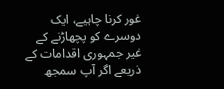غور کرنا چاہیے، ایک دوسرے کو پچھاڑنے کے غیر جمہوری اقدامات کے ذریعے اگر آپ سمجھ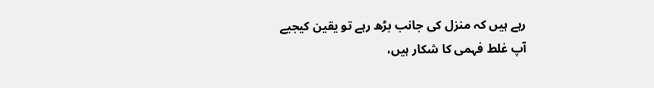رہے ہیں کہ منزل کی جانب بڑھ رہے تو یقین کیجیے آپ غلط فہمی کا شکار ہیں،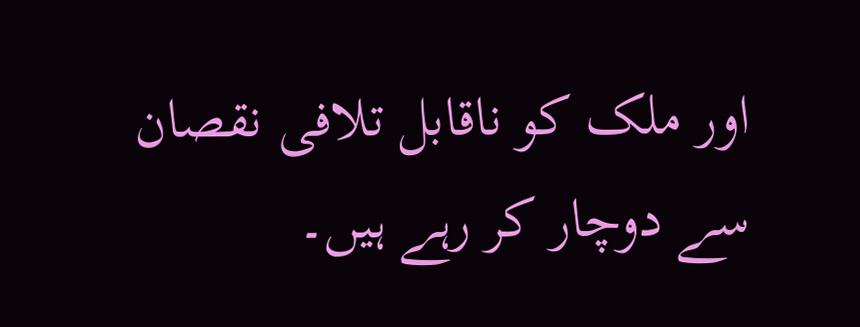اور ملک کو ناقابل تلافی نقصان سے دوچار کر رہے ہیں۔